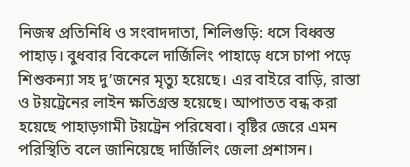নিজস্ব প্রতিনিধি ও সংবাদদাতা, শিলিগুড়ি: ধসে বিধ্বস্ত পাহাড়। বুধবার বিকেলে দার্জিলিং পাহাড়ে ধসে চাপা পড়ে শিশুকন্যা সহ দু’জনের মৃত্যু হয়েছে। এর বাইরে বাড়ি, রাস্তা ও টয়ট্রেনের লাইন ক্ষতিগ্রস্ত হয়েছে। আপাতত বন্ধ করা হয়েছে পাহাড়গামী টয়ট্রেন পরিষেবা। বৃষ্টির জেরে এমন পরিস্থিতি বলে জানিয়েছে দার্জিলিং জেলা প্রশাসন।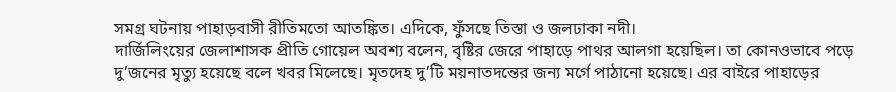সমগ্র ঘটনায় পাহাড়বাসী রীতিমতো আতঙ্কিত। এদিকে, ফুঁসছে তিস্তা ও জলঢাকা নদী।
দার্জিলিংয়ের জেলাশাসক প্রীতি গোয়েল অবশ্য বলেন, বৃষ্টির জেরে পাহাড়ে পাথর আলগা হয়েছিল। তা কোনওভাবে পড়ে দু’জনের মৃত্যু হয়েছে বলে খবর মিলেছে। মৃতদেহ দু’টি ময়নাতদন্তের জন্য মর্গে পাঠানো হয়েছে। এর বাইরে পাহাড়ের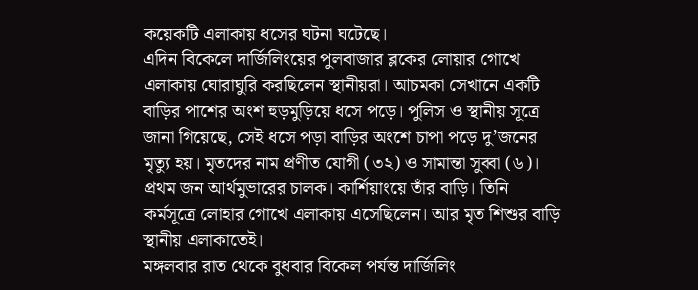কয়েকটি এলাকায় ধসের ঘটনা ঘটেছে।
এদিন বিকেলে দার্জিলিংয়ের পুলবাজার ব্লকের লোয়ার গোখে এলাকায় ঘোরাঘুরি করছিলেন স্থানীয়রা। আচমকা সেখানে একটি বাড়ির পাশের অংশ হুড়মুড়িয়ে ধসে পড়ে। পুলিস ও স্থানীয় সূত্রে জানা গিয়েছে, সেই ধসে পড়া বাড়ির অংশে চাপা পড়ে দু’জনের মৃত্যু হয়। মৃতদের নাম প্রণীত যোগী (৩২) ও সামান্তা সুব্বা (৬)। প্রথম জন আর্থমুভারের চালক। কার্শিয়াংয়ে তাঁর বাড়ি। তিনি কর্মসূত্রে লোহার গোখে এলাকায় এসেছিলেন। আর মৃত শিশুর বাড়ি স্থানীয় এলাকাতেই।
মঙ্গলবার রাত থেকে বুধবার বিকেল পর্যন্ত দার্জিলিং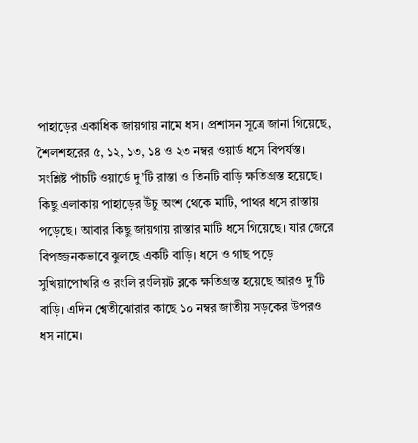পাহাড়ের একাধিক জায়গায় নামে ধস। প্রশাসন সূত্রে জানা গিয়েছে, শৈলশহরের ৫, ১২, ১৩, ১৪ ও ২৩ নম্বর ওয়ার্ড ধসে বিপর্যস্ত। সংশ্লিষ্ট পাঁচটি ওয়ার্ডে দু’টি রাস্তা ও তিনটি বাড়ি ক্ষতিগ্রস্ত হয়েছে। কিছু এলাকায় পাহাড়ের উঁচু অংশ থেকে মাটি, পাথর ধসে রাস্তায় পড়েছে। আবার কিছু জায়গায় রাস্তার মাটি ধসে গিয়েছে। যার জেরে বিপজ্জনকভাবে ঝুলছে একটি বাড়ি। ধসে ও গাছ পড়ে সুখিয়াপোখরি ও রংলি রংলিয়ট ব্লকে ক্ষতিগ্রস্ত হয়েছে আরও দু’টি বাড়ি। এদিন শ্বেতীঝোরার কাছে ১০ নম্বর জাতীয় সড়কের উপরও ধস নামে।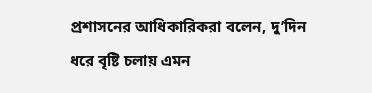প্রশাসনের আধিকারিকরা বলেন, দু’দিন ধরে বৃষ্টি চলায় এমন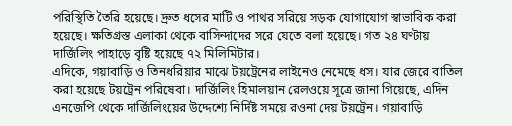পরিস্থিতি তৈরি হয়েছে। দ্রুত ধসের মাটি ও পাথর সরিয়ে সড়ক যোগাযোগ স্বাভাবিক করা হয়েছে। ক্ষতিগ্রস্ত এলাকা থেকে বাসিন্দাদের সরে যেতে বলা হয়েছে। গত ২৪ ঘণ্টায় দার্জিলিং পাহাড়ে বৃষ্টি হয়েছে ৭২ মিলিমিটার।
এদিকে, গয়াবাড়ি ও তিনধরিয়ার মাঝে টয়ট্রেনের লাইনেও নেমেছে ধস। যার জেরে বাতিল করা হয়েছে টয়ট্রেন পরিষেবা। দার্জিলিং হিমালয়ান রেলওয়ে সূত্রে জানা গিয়েছে, এদিন এনজেপি থেকে দার্জিলিংয়ের উদ্দেশ্যে নির্দিষ্ট সময়ে রওনা দেয় টয়ট্রেন। গয়াবাড়ি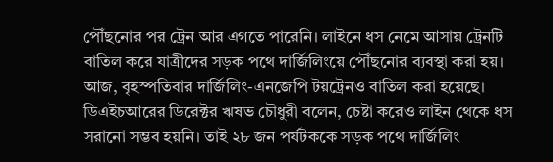পৌঁছনোর পর ট্রেন আর এগতে পারেনি। লাইনে ধস নেমে আসায় ট্রেনটি বাতিল করে যাত্রীদের সড়ক পথে দার্জিলিংয়ে পৌঁছনোর ব্যবস্থা করা হয়। আজ, বৃহস্পতিবার দার্জিলিং-এনজেপি টয়ট্রেনও বাতিল করা হয়েছে। ডিএইচআরের ডিরেক্টর ঋষভ চৌধুরী বলেন, চেষ্টা করেও লাইন থেকে ধস সরানো সম্ভব হয়নি। তাই ২৮ জন পর্যটককে সড়ক পথে দার্জিলিং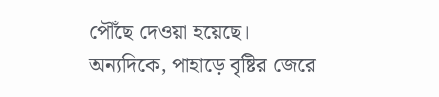পৌঁছে দেওয়া হয়েছে।
অন্যদিকে, পাহাড়ে বৃষ্টির জেরে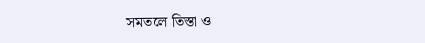সমতলে তিস্তা ও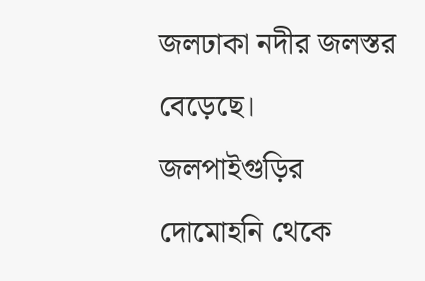জলঢাকা নদীর জলস্তর বেড়েছে। জলপাইগুড়ির দোমোহনি থেকে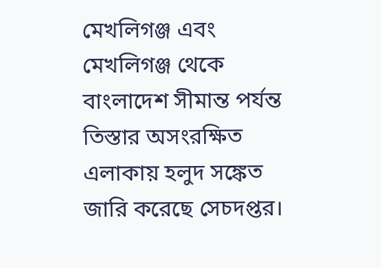মেখলিগঞ্জ এবং মেখলিগঞ্জ থেকে বাংলাদেশ সীমান্ত পর্যন্ত তিস্তার অসংরক্ষিত এলাকায় হলুদ সঙ্কেত জারি করেছে সেচদপ্তর।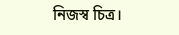নিজস্ব চিত্র।